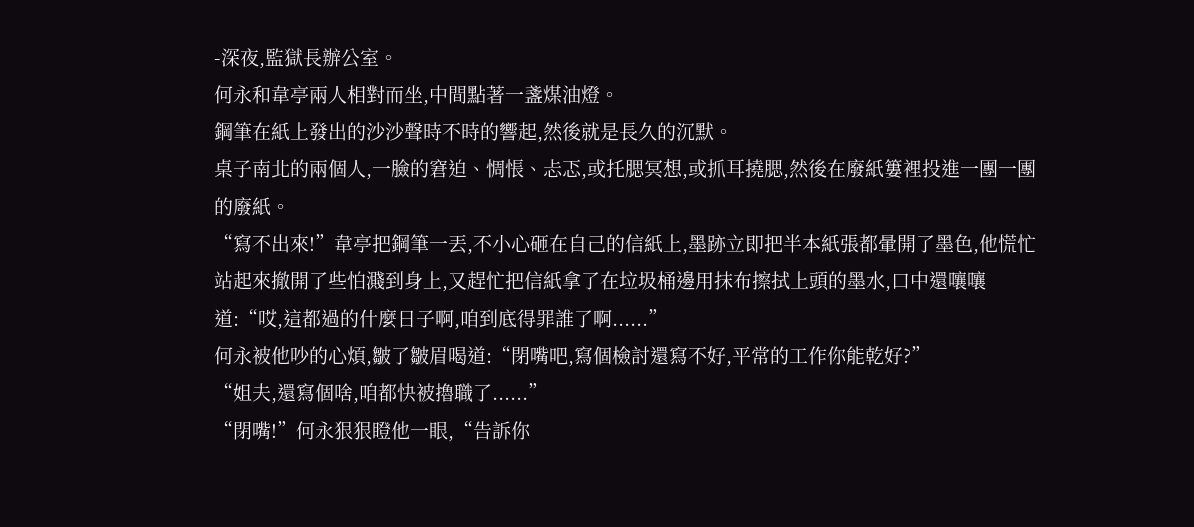-深夜,監獄長辦公室。
何永和韋亭兩人相對而坐,中間點著一盞煤油燈。
鋼筆在紙上發出的沙沙聲時不時的響起,然後就是長久的沉默。
桌子南北的兩個人,一臉的窘迫、惆悵、忐忑,或托腮冥想,或抓耳撓腮,然後在廢紙簍裡投進一團一團的廢紙。
“寫不出來!”韋亭把鋼筆一丟,不小心砸在自己的信紙上,墨跡立即把半本紙張都暈開了墨色,他慌忙站起來撤開了些怕濺到身上,又趕忙把信紙拿了在垃圾桶邊用抹布擦拭上頭的墨水,口中還嚷嚷道:“哎,這都過的什麼日子啊,咱到底得罪誰了啊......”
何永被他吵的心煩,皺了皺眉喝道:“閉嘴吧,寫個檢討還寫不好,平常的工作你能乾好?”
“姐夫,還寫個啥,咱都快被擼職了......”
“閉嘴!”何永狠狠瞪他一眼,“告訴你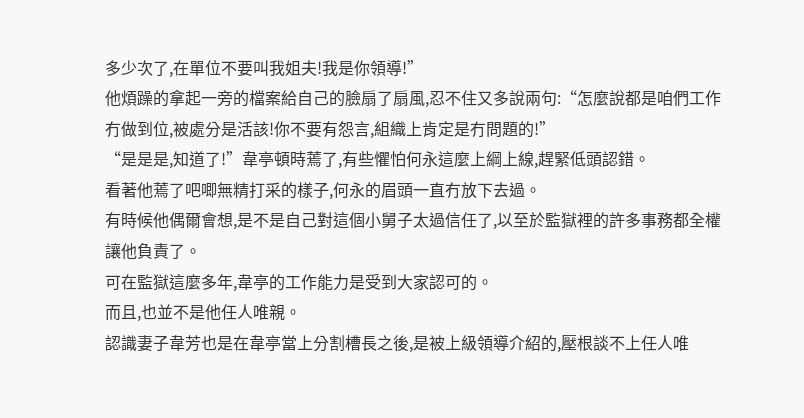多少次了,在單位不要叫我姐夫!我是你領導!”
他煩躁的拿起一旁的檔案給自己的臉扇了扇風,忍不住又多說兩句:“怎麼說都是咱們工作冇做到位,被處分是活該!你不要有怨言,組織上肯定是冇問題的!”
“是是是,知道了!”韋亭頓時蔫了,有些懼怕何永這麼上綱上線,趕緊低頭認錯。
看著他蔫了吧唧無精打采的樣子,何永的眉頭一直冇放下去過。
有時候他偶爾會想,是不是自己對這個小舅子太過信任了,以至於監獄裡的許多事務都全權讓他負責了。
可在監獄這麼多年,韋亭的工作能力是受到大家認可的。
而且,也並不是他任人唯親。
認識妻子韋芳也是在韋亭當上分割槽長之後,是被上級領導介紹的,壓根談不上任人唯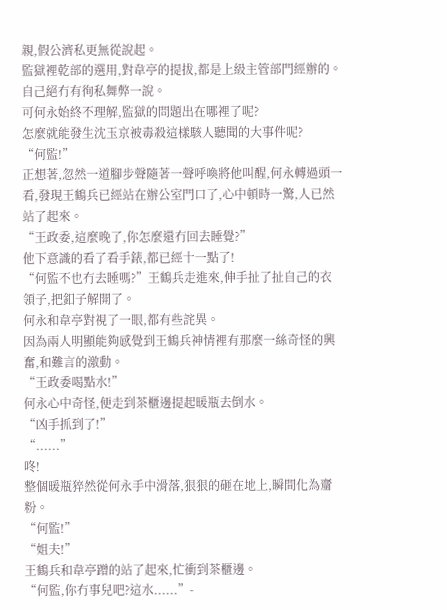親,假公濟私更無從說起。
監獄裡乾部的選用,對韋亭的提拔,都是上級主管部門經辦的。
自己絕冇有徇私舞弊一說。
可何永始終不理解,監獄的問題出在哪裡了呢?
怎麼就能發生沈玉京被毒殺這樣駭人聽聞的大事件呢?
“何監!”
正想著,忽然一道腳步聲隨著一聲呼喚將他叫醒,何永轉過頭一看,發現王鶴兵已經站在辦公室門口了,心中頓時一驚,人已然站了起來。
“王政委,這麼晚了,你怎麼還冇回去睡覺?”
他下意識的看了看手錶,都已經十一點了!
“何監不也冇去睡嗎?”王鶴兵走進來,伸手扯了扯自己的衣領子,把釦子解開了。
何永和韋亭對視了一眼,都有些詫異。
因為兩人明顯能夠感覺到王鶴兵神情裡有那麼一絲奇怪的興奮,和難言的激動。
“王政委喝點水!”
何永心中奇怪,便走到茶櫃邊提起暖瓶去倒水。
“凶手抓到了!”
“......”
咚!
整個暖瓶猝然從何永手中滑落,狠狠的砸在地上,瞬間化為齏粉。
“何監!”
“姐夫!”
王鶴兵和韋亭蹭的站了起來,忙衝到茶櫃邊。
“何監,你冇事兒吧?這水......”-